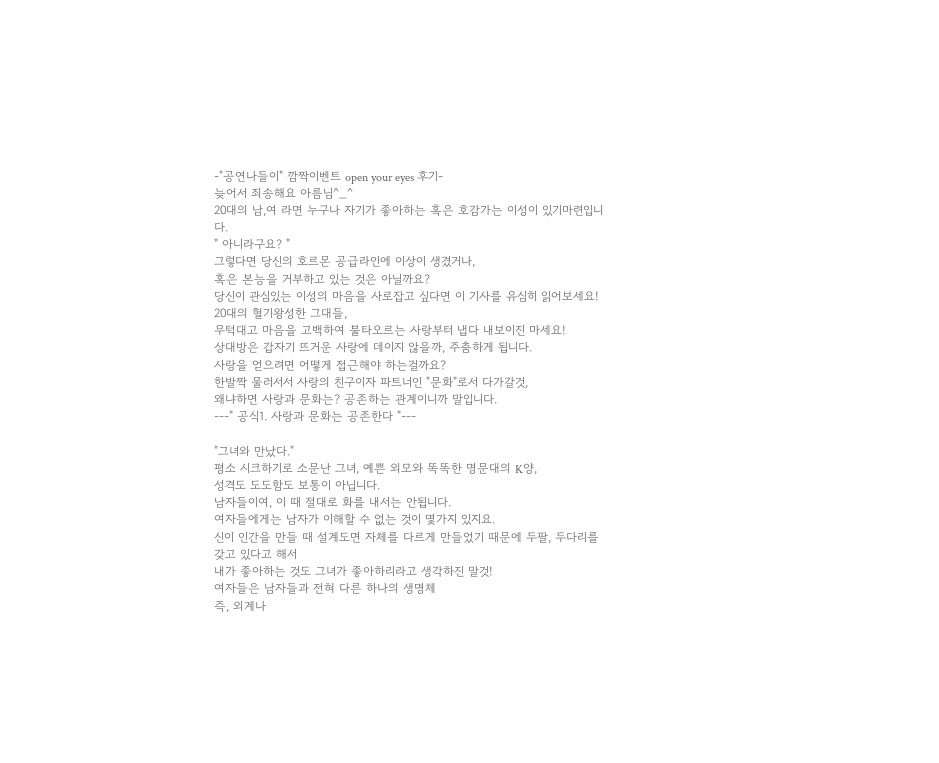-"공연나들이" 깜짝이벤트 open your eyes 후기-
늦어서 죄송해요 아름님^_^
20대의 남,여 라면 누구나 자기가 좋아하는 혹은 호감가는 이성이 있기마련입니다.
" 아니라구요? "
그렇다면 당신의 호르몬 공급라인에 이상이 생겼거나,
혹은 본능을 거부하고 있는 것은 아닐까요?
당신이 관심있는 이성의 마음을 사로잡고 싶다면 이 기사를 유심히 읽어보세요!
20대의 혈기왕성한 그대들,
무턱대고 마음을 고백하여 불타오르는 사랑부터 냅다 내보이진 마세요!
상대방은 갑자기 뜨거운 사랑에 데이지 않을까, 주춤하게 됩니다.
사랑을 얻으려면 어떻게 접근해야 하는걸까요?
한발짝 물러서서 사랑의 친구이자 파트너인 "문화"로서 다가갈것,
왜냐하면 사랑과 문화는? 공존하는 관계이니까 말입니다.
---" 공식1. 사랑과 문화는 공존한다 "---

"그녀와 만났다."
평소 시크하기로 소문난 그녀, 예쁜 외모와 똑똑한 명문대의 K양,
성격도 도도함도 보통이 아닙니다.
남자들이여, 이 때 절대로 화를 내서는 안됩니다.
여자들에게는 남자가 이해할 수 없는 것이 몇가지 있지요.
신이 인간을 만들 때 설계도면 자체를 다르게 만들었기 때문에 두팔, 두다리를 갖고 있다고 해서
내가 좋아하는 것도 그녀가 좋아하리라고 생각하진 말것!
여자들은 남자들과 전혀 다른 하나의 생명체
즉, 외계나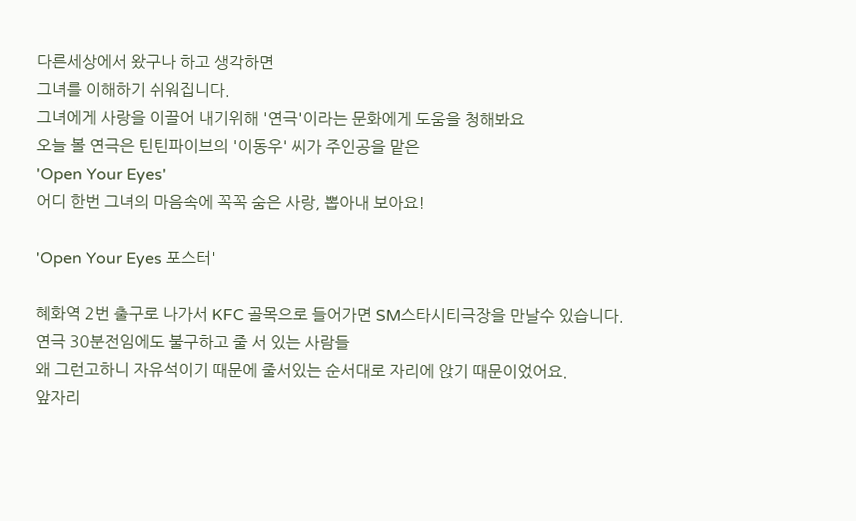다른세상에서 왔구나 하고 생각하면
그녀를 이해하기 쉬워집니다.
그녀에게 사랑을 이끌어 내기위해 '연극'이라는 문화에게 도움을 청해봐요
오늘 볼 연극은 틴틴파이브의 '이동우' 씨가 주인공을 맡은
'Open Your Eyes'
어디 한번 그녀의 마음속에 꼭꼭 숨은 사랑, 뽑아내 보아요!

'Open Your Eyes 포스터'

혜화역 2번 출구로 나가서 KFC 골목으로 들어가면 SM스타시티극장을 만날수 있습니다.
연극 30분전임에도 불구하고 줄 서 있는 사람들
왜 그런고하니 자유석이기 때문에 줄서있는 순서대로 자리에 앉기 때문이었어요.
앞자리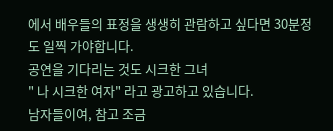에서 배우들의 표정을 생생히 관람하고 싶다면 30분정도 일찍 가야합니다.
공연을 기다리는 것도 시크한 그녀
" 나 시크한 여자" 라고 광고하고 있습니다.
남자들이여, 참고 조금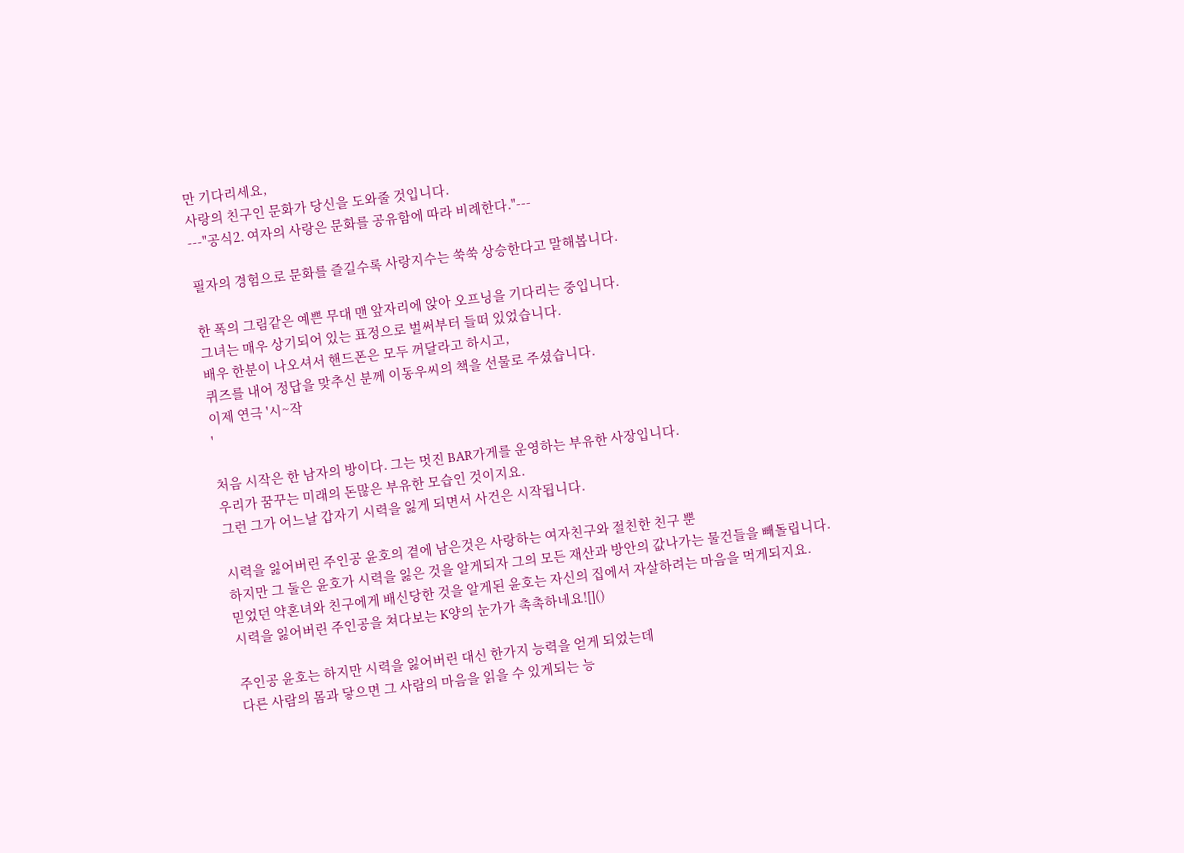만 기다리세요,
사랑의 친구인 문화가 당신을 도와줄 것입니다.
---"공식2. 여자의 사랑은 문화를 공유함에 따라 비례한다."---

필자의 경험으로 문화를 즐길수록 사랑지수는 쑥쑥 상승한다고 말해봅니다.

한 폭의 그림같은 예쁜 무대 맨 앞자리에 앉아 오프닝을 기다리는 중입니다.
그녀는 매우 상기되어 있는 표정으로 벌써부터 들떠 있었습니다.
배우 한분이 나오셔서 핸드폰은 모두 꺼달라고 하시고,
퀴즈를 내어 정답을 맞추신 분께 이동우씨의 책을 선물로 주셨습니다.
이제 연극 '시~작
'

처음 시작은 한 남자의 방이다. 그는 멋진 BAR가게를 운영하는 부유한 사장입니다.
우리가 꿈꾸는 미래의 돈많은 부유한 모습인 것이지요.
그런 그가 어느날 갑자기 시력을 잃게 되면서 사건은 시작됩니다.

시력을 잃어버린 주인공 윤호의 곁에 남은것은 사랑하는 여자친구와 절친한 친구 뿐
하지만 그 둘은 윤호가 시력을 잃은 것을 알게되자 그의 모든 재산과 방안의 값나가는 물건들을 빼돌립니다.
믿었던 약혼녀와 친구에게 배신당한 것을 알게된 윤호는 자신의 집에서 자살하려는 마음을 먹게되지요.
시력을 잃어버린 주인공을 쳐다보는 K양의 눈가가 촉촉하네요![]()

주인공 윤호는 하지만 시력을 잃어버린 대신 한가지 능력을 얻게 되었는데
다른 사람의 몸과 닿으면 그 사람의 마음을 읽을 수 있게되는 능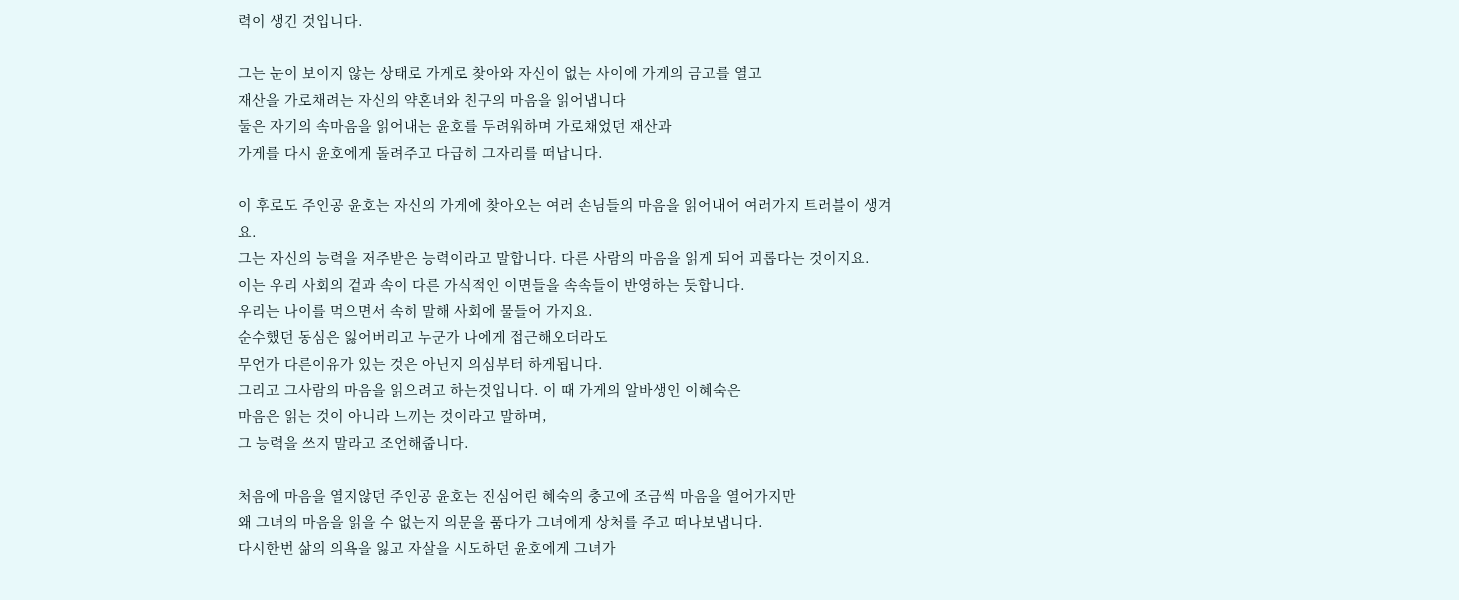력이 생긴 것입니다.

그는 눈이 보이지 않는 상태로 가게로 찾아와 자신이 없는 사이에 가게의 금고를 열고
재산을 가로채려는 자신의 약혼녀와 친구의 마음을 읽어냅니다
둘은 자기의 속마음을 읽어내는 윤호를 두려워하며 가로채었던 재산과
가게를 다시 윤호에게 돌려주고 다급히 그자리를 떠납니다.

이 후로도 주인공 윤호는 자신의 가게에 찾아오는 여러 손님들의 마음을 읽어내어 여러가지 트러블이 생겨요.
그는 자신의 능력을 저주받은 능력이라고 말합니다. 다른 사람의 마음을 읽게 되어 괴롭다는 것이지요.
이는 우리 사회의 겉과 속이 다른 가식적인 이면들을 속속들이 반영하는 듯합니다.
우리는 나이를 먹으면서 속히 말해 사회에 물들어 가지요.
순수했던 동심은 잃어버리고 누군가 나에게 접근해오더라도
무언가 다른이유가 있는 것은 아닌지 의심부터 하게됩니다.
그리고 그사람의 마음을 읽으려고 하는것입니다. 이 때 가게의 알바생인 이혜숙은
마음은 읽는 것이 아니라 느끼는 것이라고 말하며,
그 능력을 쓰지 말라고 조언해줍니다.

처음에 마음을 열지않던 주인공 윤호는 진심어린 혜숙의 충고에 조금씩 마음을 열어가지만
왜 그녀의 마음을 읽을 수 없는지 의문을 품다가 그녀에게 상처를 주고 떠나보냅니다.
다시한번 삶의 의욕을 잃고 자살을 시도하던 윤호에게 그녀가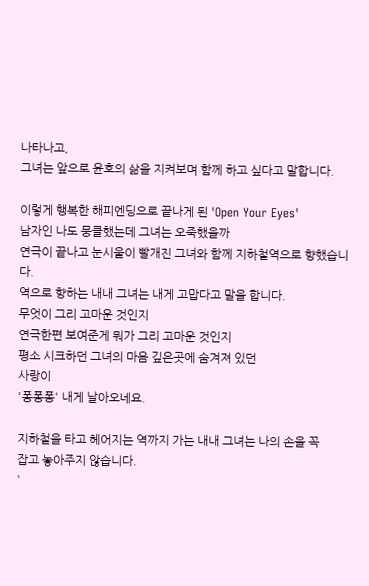나타나고,
그녀는 앞으로 윤호의 삶을 지켜보며 함께 하고 싶다고 말합니다.

이렇게 행복한 해피엔딩으로 끝나게 된 'Open Your Eyes'
남자인 나도 뭉클했는데 그녀는 오죽했을까
연극이 끝나고 눈시울이 빨개진 그녀와 함께 지하철역으로 향했습니다.
역으로 향하는 내내 그녀는 내게 고맙다고 말을 합니다.
무엇이 그리 고마운 것인지
연극한편 보여준게 뭐가 그리 고마운 것인지
평소 시크하던 그녀의 마음 깊은곳에 숨겨져 있던
사랑이
'퐁퐁퐁' 내게 날아오네요.

지하철을 타고 헤어지는 역까지 가는 내내 그녀는 나의 손을 꼭
잡고 놓아주지 않습니다.
'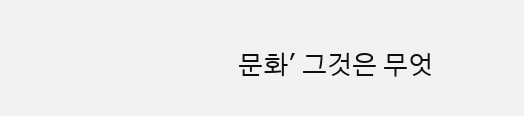문화' 그것은 무엇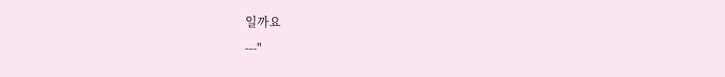일까요
---"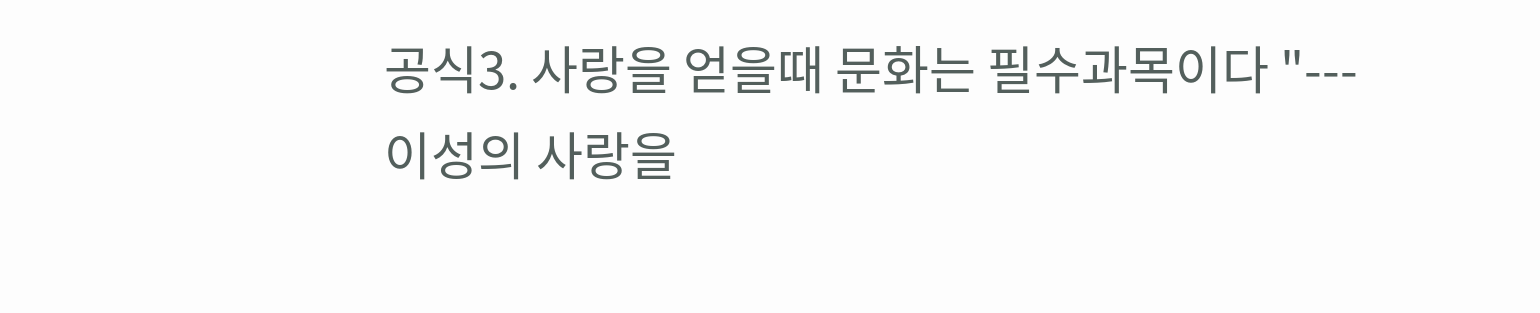공식3. 사랑을 얻을때 문화는 필수과목이다 "---
이성의 사랑을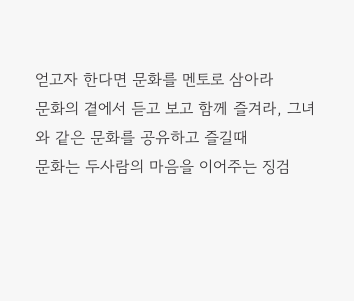얻고자 한다면 문화를 멘토로 삼아라
문화의 곁에서 듣고 보고 함께 즐겨라, 그녀와 같은 문화를 공유하고 즐길때
문화는 두사람의 마음을 이어주는 징검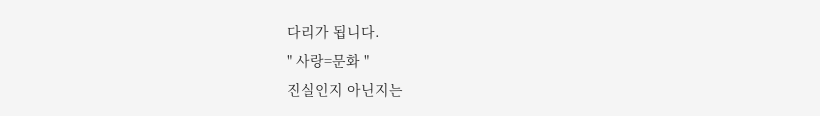다리가 됩니다.
" 사랑=문화 "
진실인지 아닌지는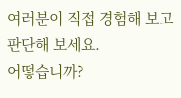여러분이 직접 경험해 보고 판단해 보세요.
어떻습니까?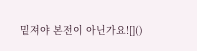밑져야 본전이 아닌가요![]()